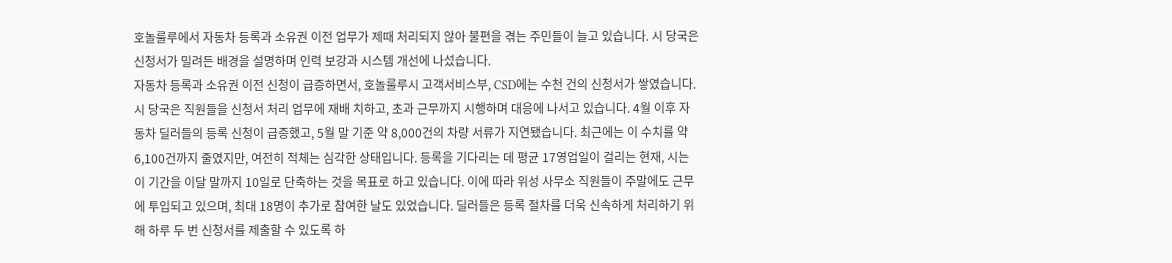호놀룰루에서 자동차 등록과 소유권 이전 업무가 제때 처리되지 않아 불편을 겪는 주민들이 늘고 있습니다. 시 당국은 신청서가 밀려든 배경을 설명하며 인력 보강과 시스템 개선에 나섰습니다.
자동차 등록과 소유권 이전 신청이 급증하면서, 호놀룰루시 고객서비스부, CSD에는 수천 건의 신청서가 쌓였습니다. 시 당국은 직원들을 신청서 처리 업무에 재배 치하고, 초과 근무까지 시행하며 대응에 나서고 있습니다. 4월 이후 자동차 딜러들의 등록 신청이 급증했고, 5월 말 기준 약 8,000건의 차량 서류가 지연됐습니다. 최근에는 이 수치를 약 6,100건까지 줄였지만, 여전히 적체는 심각한 상태입니다. 등록을 기다리는 데 평균 17영업일이 걸리는 현재, 시는 이 기간을 이달 말까지 10일로 단축하는 것을 목표로 하고 있습니다. 이에 따라 위성 사무소 직원들이 주말에도 근무에 투입되고 있으며, 최대 18명이 추가로 참여한 날도 있었습니다. 딜러들은 등록 절차를 더욱 신속하게 처리하기 위해 하루 두 번 신청서를 제출할 수 있도록 하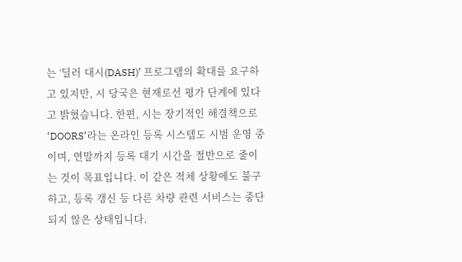는 ‘딜러 대시(DASH)’ 프로그램의 확대를 요구하고 있지만, 시 당국은 현재로선 평가 단계에 있다고 밝혔습니다. 한편, 시는 장기적인 해결책으로 ‘DOORS’라는 온라인 등록 시스템도 시범 운영 중이며, 연말까지 등록 대기 시간을 절반으로 줄이는 것이 목표입니다. 이 같은 적체 상황에도 불구하고, 등록 갱신 등 다른 차량 관련 서비스는 중단되지 않은 상태입니다.